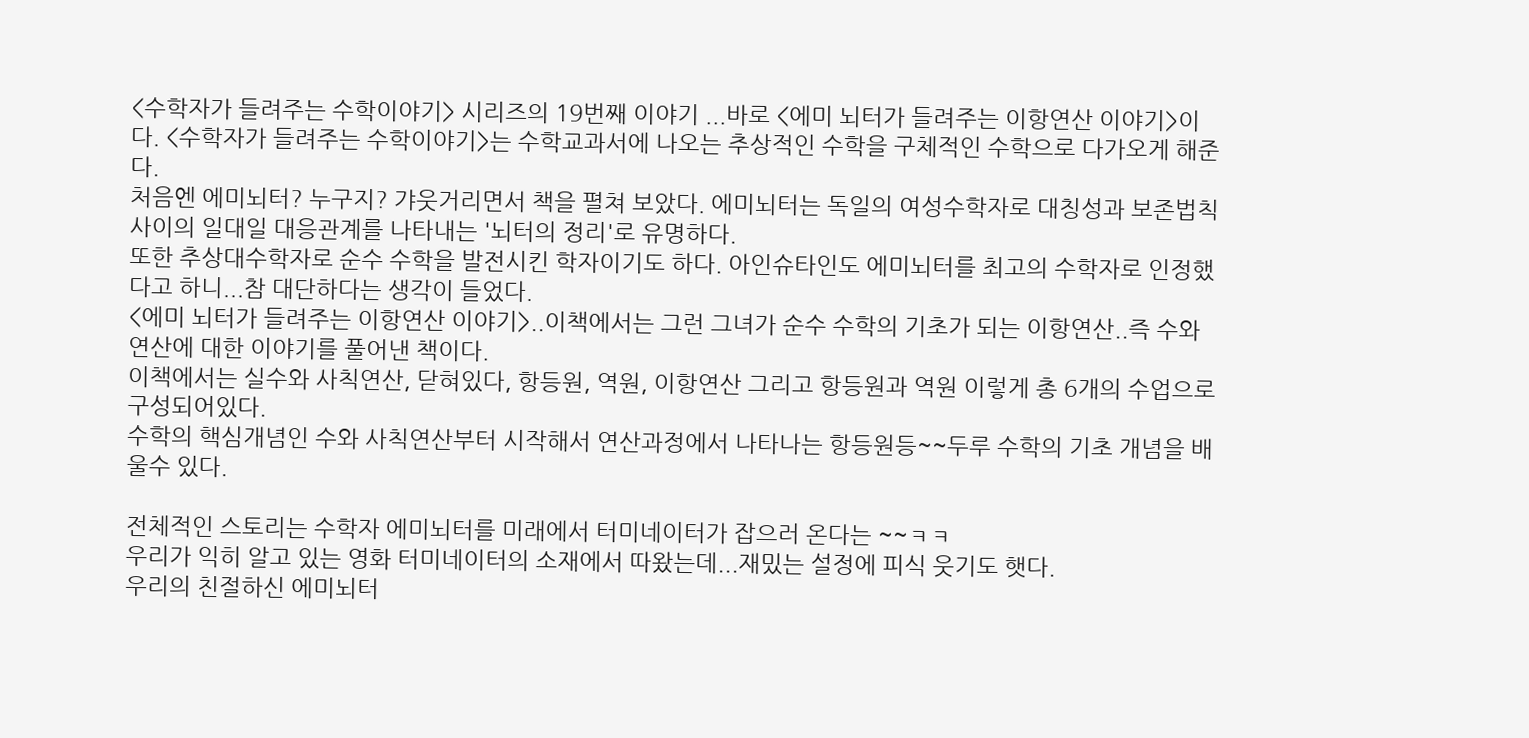<수학자가 들려주는 수학이야기> 시리즈의 19번째 이야기 ...바로 <에미 뇌터가 들려주는 이항연산 이야기>이다. <수학자가 들려주는 수학이야기>는 수학교과서에 나오는 추상적인 수학을 구체적인 수학으로 다가오게 해준다.
처음엔 에미뇌터? 누구지? 갸웃거리면서 책을 펼쳐 보았다. 에미뇌터는 독일의 여성수학자로 대칭성과 보존법칙사이의 일대일 대응관계를 나타내는 '뇌터의 정리'로 유명하다.
또한 추상대수학자로 순수 수학을 발전시킨 학자이기도 하다. 아인슈타인도 에미뇌터를 최고의 수학자로 인정했다고 하니...참 대단하다는 생각이 들었다.
<에미 뇌터가 들려주는 이항연산 이야기>..이책에서는 그런 그녀가 순수 수학의 기초가 되는 이항연산..즉 수와 연산에 대한 이야기를 풀어낸 책이다.
이책에서는 실수와 사칙연산, 닫혀있다, 항등원, 역원, 이항연산 그리고 항등원과 역원 이렇게 총 6개의 수업으로 구성되어있다.
수학의 핵심개념인 수와 사칙연산부터 시작해서 연산과정에서 나타나는 항등원등~~두루 수학의 기초 개념을 배울수 있다.

전체적인 스토리는 수학자 에미뇌터를 미래에서 터미네이터가 잡으러 온다는 ~~ㅋㅋ
우리가 익히 알고 있는 영화 터미네이터의 소재에서 따왔는데...재밌는 설정에 피식 웃기도 햇다.
우리의 친절하신 에미뇌터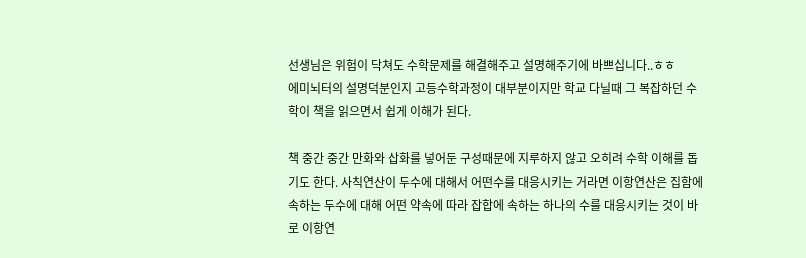선생님은 위험이 닥쳐도 수학문제를 해결해주고 설명해주기에 바쁘십니다..ㅎㅎ
에미뇌터의 설명덕분인지 고등수학과정이 대부분이지만 학교 다닐때 그 복잡하던 수학이 책을 읽으면서 쉽게 이해가 된다.

책 중간 중간 만화와 삽화를 넣어둔 구성때문에 지루하지 않고 오히려 수학 이해를 돕기도 한다. 사칙연산이 두수에 대해서 어떤수를 대응시키는 거라면 이항연산은 집함에 속하는 두수에 대해 어떤 약속에 따라 잡합에 속하는 하나의 수를 대응시키는 것이 바로 이항연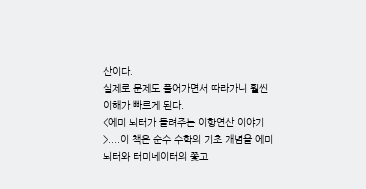산이다.
실제로 문제도 풀어가면서 따라가니 훨씬 이해가 빠르게 된다.
<에미 뇌터가 들려주는 이항연산 이야기>....이 책은 순수 수학의 기초 개념을 에미뇌터와 터미네이터의 쫓고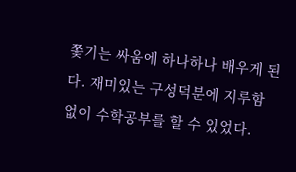쫓기는 싸움에 하나하나 배우게 된다. 재미있는 구성덕분에 지루함없이 수학공부를 할 수 있었다.